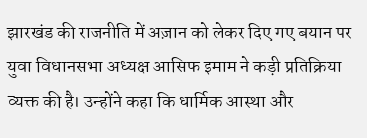झारखंड की राजनीति में अज़ान को लेकर दिए गए बयान पर युवा विधानसभा अध्यक्ष आसिफ इमाम ने कड़ी प्रतिक्रिया व्यक्त की है। उन्होंने कहा कि धार्मिक आस्था और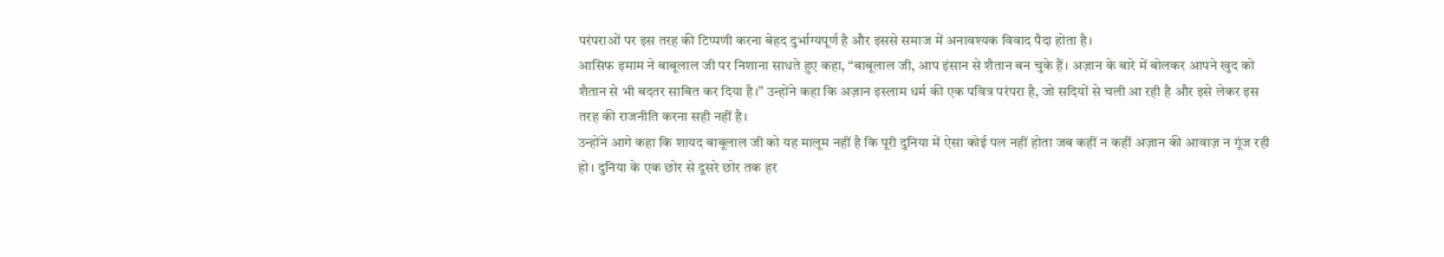परंपराओं पर इस तरह की टिप्पणी करना बेहद दुर्भाग्यपूर्ण है और इससे समाज में अनावश्यक विवाद पैदा होता है।
आसिफ इमाम ने बाबूलाल जी पर निशाना साधते हुए कहा, “बाबूलाल जी, आप इंसान से शैतान बन चुके हैं। अज़ान के बारे में बोलकर आपने खुद को शैतान से भी बदतर साबित कर दिया है।” उन्होंने कहा कि अज़ान इस्लाम धर्म की एक पवित्र परंपरा है, जो सदियों से चली आ रही है और इसे लेकर इस तरह की राजनीति करना सही नहीं है।
उन्होंने आगे कहा कि शायद बाबूलाल जी को यह मालूम नहीं है कि पूरी दुनिया में ऐसा कोई पल नहीं होता जब कहीं न कहीं अज़ान की आवाज़ न गूंज रही हो। दुनिया के एक छोर से दूसरे छोर तक हर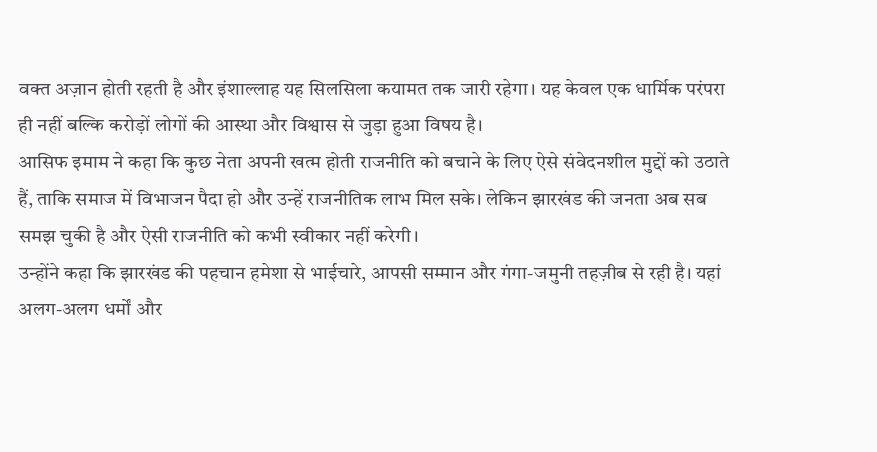वक्त अज़ान होती रहती है और इंशाल्लाह यह सिलसिला कयामत तक जारी रहेगा। यह केवल एक धार्मिक परंपरा ही नहीं बल्कि करोड़ों लोगों की आस्था और विश्वास से जुड़ा हुआ विषय है।
आसिफ इमाम ने कहा कि कुछ नेता अपनी खत्म होती राजनीति को बचाने के लिए ऐसे संवेदनशील मुद्दों को उठाते हैं, ताकि समाज में विभाजन पैदा हो और उन्हें राजनीतिक लाभ मिल सके। लेकिन झारखंड की जनता अब सब समझ चुकी है और ऐसी राजनीति को कभी स्वीकार नहीं करेगी।
उन्होंने कहा कि झारखंड की पहचान हमेशा से भाईचारे, आपसी सम्मान और गंगा-जमुनी तहज़ीब से रही है। यहां अलग-अलग धर्मों और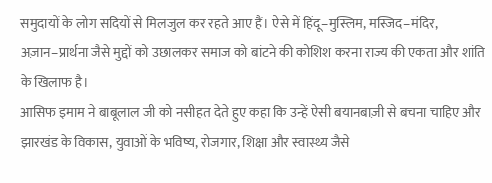समुदायों के लोग सदियों से मिलजुल कर रहते आए हैं। ऐसे में हिंदू–मुस्लिम, मस्जिद–मंदिर, अज़ान–प्रार्थना जैसे मुद्दों को उछालकर समाज को बांटने की कोशिश करना राज्य की एकता और शांति के खिलाफ है।
आसिफ इमाम ने बाबूलाल जी को नसीहत देते हुए कहा कि उन्हें ऐसी बयानबाज़ी से बचना चाहिए और झारखंड के विकास, युवाओं के भविष्य, रोजगार, शिक्षा और स्वास्थ्य जैसे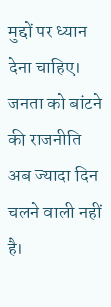मुद्दों पर ध्यान देना चाहिए। जनता को बांटने की राजनीति अब ज्यादा दिन चलने वाली नहीं है।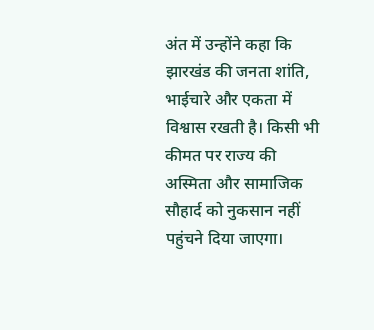अंत में उन्होंने कहा कि झारखंड की जनता शांति, भाईचारे और एकता में विश्वास रखती है। किसी भी कीमत पर राज्य की अस्मिता और सामाजिक सौहार्द को नुकसान नहीं पहुंचने दिया जाएगा।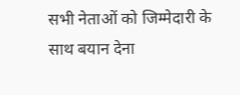सभी नेताओं को जिम्मेदारी के साथ बयान देना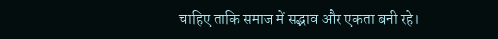चाहिए ताकि समाज में सद्भाव और एकता बनी रहे।